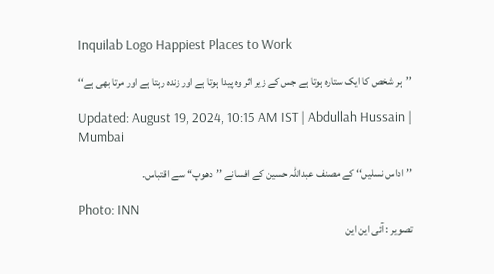Inquilab Logo Happiest Places to Work

’’ہر شخص کا ایک ستارہ ہوتا ہے جس کے زیر اثر وہ پیدا ہوتا ہے اور زندہ رہتا ہے اور مرتا بھی ہے‘‘

Updated: August 19, 2024, 10:15 AM IST | Abdullah Hussain | Mumbai

’’اداس نسلیں‘‘ کے مصنف عبداللہ حسین کے افسانے ’’دھوپ‘‘ سے اقتباس۔

Photo: INN
تصویر : آئی این این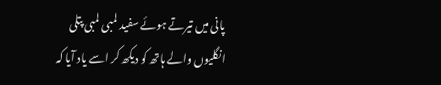پانی میں تیرتے ہوئے سفید لمبی لمبی پتلی انگلیوں والے ہاتھ کو دیکھ کر اسے یاد آیا کہ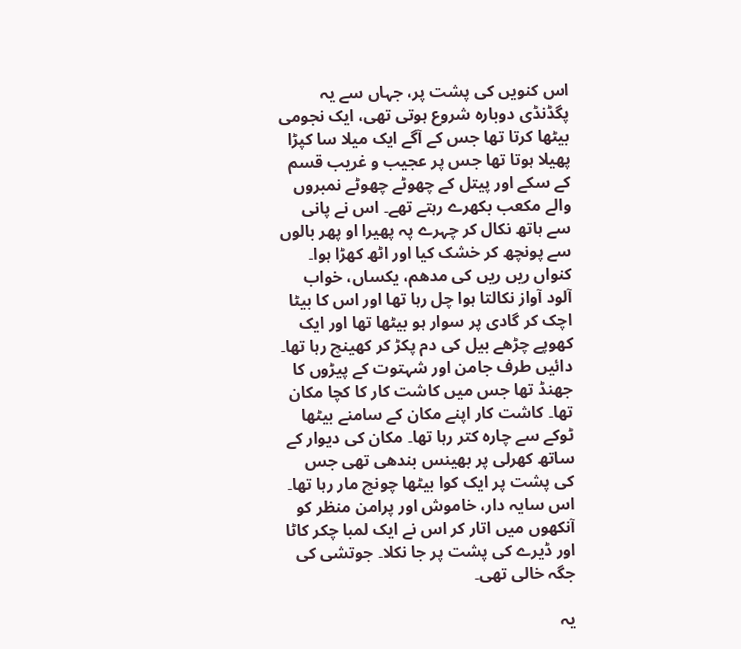اس کنویں کی پشت پر، جہاں سے یہ پگڈنڈی دوبارہ شروع ہوتی تھی، ایک نجومی بیٹھا کرتا تھا جس کے آگے ایک میلا سا کپڑا پھیلا ہوتا تھا جس پر عجیب و غریب قسم کے سکے اور پیتل کے چھوٹے چھوٹے نمبروں والے مکعب بکھرے رہتے تھے۔ اس نے پانی سے ہاتھ نکال کر چہرے پہ پھیرا او پھر بالوں سے پونچھ کر خشک کیا اور اٹھ کھڑا ہوا۔ کنواں ریں ریں کی مدھم، یکساں، خواب آلود آواز نکالتا ہوا چل رہا تھا اور اس کا بیٹا اچک کر گادی پر سوار ہو بیٹھا تھا اور ایک کھوپے چڑھے بیل کی دم پکڑ کر کھینچ رہا تھا۔ دائیں طرف جامن اور شہتوت کے پیڑوں کا جھنڈ تھا جس میں کاشت کار کا کچا مکان تھا۔ کاشت کار اپنے مکان کے سامنے بیٹھا ٹوکے سے چارہ کتر رہا تھا۔ مکان کی دیوار کے ساتھ کھرلی پر بھینس بندھی تھی جس کی پشت پر ایک کوا بیٹھا چونچ مار رہا تھا۔ اس سایہ دار، خاموش اور پرامن منظر کو آنکھوں میں اتار کر اس نے ایک لمبا چکر کاٹا اور ڈیرے کی پشت پر جا نکلا۔ جوتشی کی جگہ خالی تھی۔

یہ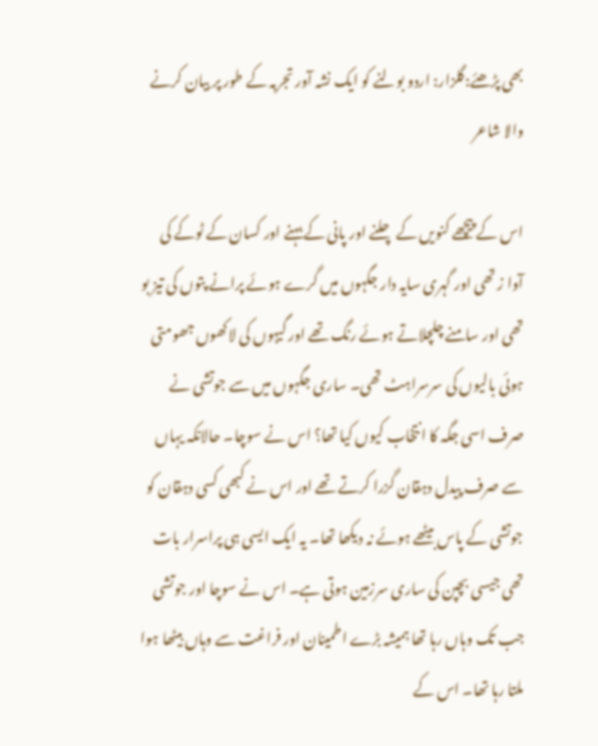بھی پڑھئے:گلزار: اردو بولنے کو ایک نشہ آور تجربہ کے طور پر بیان کرنے والا شاعر

اس کے پیچھے کنویں کے چلنے اور پانی کے بہنے اور کسان کے ٹوکے کی آوا ز تھی اور گہری سایہ دار جگہوں میں گرے ہوئے پرانے پتوں کی تیز بو تھی اور سامنے چلچلاتے ہوئے رنگ تھے اور گیہوں کی لاکھوں جھومتی ہوئی بالیوں کی سرسراہٹ تھی۔ ساری جگہوں میں سے جوتشی نے صرف اسی جگہ کا انتخاب کیوں کیا تھا؟ اس نے سوچا۔ حالانکہ یہاں سے صرف پیدل دہقان گزرا کرتے تھے اور اس نے کبھی کسی دہقان کو جوتشی کے پاس بیٹھے ہوئے نہ دیکھا تھا۔ یہ ایک ایسی ہی پراسرار بات تھی جیسی بچپن کی ساری سرزمین ہوتی ہے۔ اس نے سوچا اور جوتشی جب تک وہاں رہا تھا ہمیشہ بڑے اطمینان اور فراغت سے وہاں بیٹھا ہوا ملتا رہا تھا۔ اس کے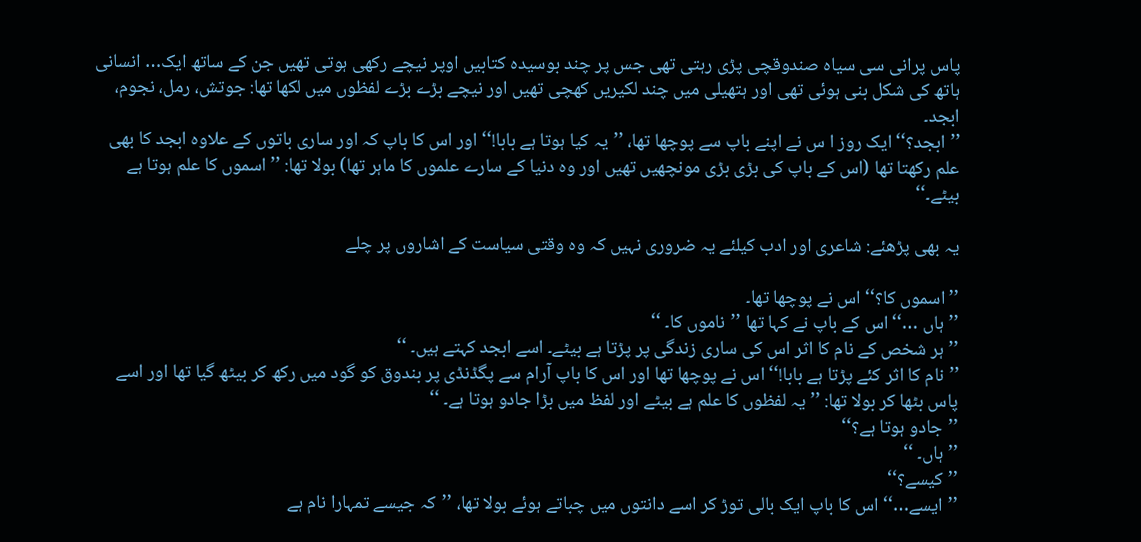پاس پرانی سی سیاہ صندوقچی پڑی رہتی تھی جس پر چند بوسیدہ کتابیں اوپر نیچے رکھی ہوتی تھیں جن کے ساتھ ایک… انسانی ہاتھ کی شکل بنی ہوئی تھی اور ہتھیلی میں چند لکیریں کھچی تھیں اور نیچے بڑے بڑے لفظوں میں لکھا تھا: جوتش، رمل، نجوم، ابجد۔
’’ابجد؟‘‘ ایک روز ا س نے اپنے باپ سے پوچھا تھا، ’’یہ کیا ہوتا ہے بابا!‘‘ اور اس کا باپ کہ اور ساری باتوں کے علاوہ ابجد کا بھی علم رکھتا تھا (اس کے باپ کی بڑی بڑی مونچھیں تھیں اور وہ دنیا کے سارے علموں کا ماہر تھا) بولا تھا: ’’اسموں کا علم ہوتا ہے بیٹے۔‘‘

یہ بھی پڑھئے: شاعری اور ادب کیلئے یہ ضروری نہیں کہ وہ وقتی سیاست کے اشاروں پر چلے

’’اسموں کا؟‘‘ اس نے پوچھا تھا۔
’’ہاں …‘‘ اس کے باپ نے کہا تھا ’’ناموں کا۔ ‘‘
’’ہر شخص کے نام کا اثر اس کی ساری زندگی پر پڑتا ہے بیٹے۔ اسے ابجد کہتے ہیں۔ ‘‘
’’نام کا اثر کئے پڑتا ہے بابا!‘‘ اس نے پوچھا تھا اور اس کا باپ آرام سے پگڈنڈی پر بندوق کو گود میں رکھ کر بیٹھ گیا تھا اور اسے پاس بٹھا کر بولا تھا: ’’یہ لفظوں کا علم ہے بیٹے اور لفظ میں بڑا جادو ہوتا ہے۔ ‘‘
’’جادو ہوتا ہے؟‘‘
’’ہاں۔ ‘‘
’’کیسے؟‘‘
’’ایسے…‘‘ اس کا باپ ایک بالی توڑ کر اسے دانتوں میں چباتے ہوئے بولا تھا، ’’کہ جیسے تمہارا نام ہے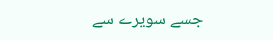جسے سویرے سے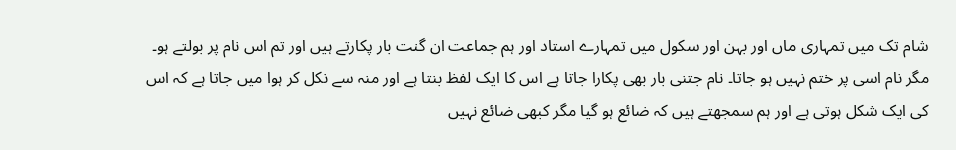شام تک میں تمہاری ماں اور بہن اور سکول میں تمہارے استاد اور ہم جماعت ان گنت بار پکارتے ہیں اور تم اس نام پر بولتے ہو۔ مگر نام اسی پر ختم نہیں ہو جاتا۔ نام جتنی بار بھی پکارا جاتا ہے اس کا ایک لفظ بنتا ہے اور منہ سے نکل کر ہوا میں جاتا ہے کہ اس کی ایک شکل ہوتی ہے اور ہم سمجھتے ہیں کہ ضائع ہو گیا مگر کبھی ضائع نہیں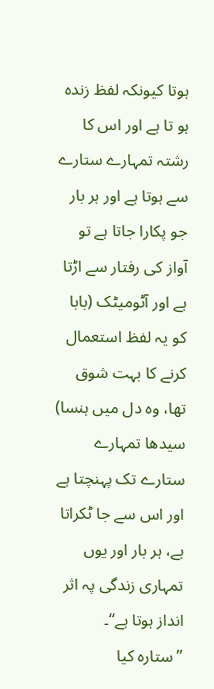ہوتا کیونکہ لفظ زندہ ہو تا ہے اور اس کا رشتہ تمہارے ستارے سے ہوتا ہے اور ہر بار جو پکارا جاتا ہے تو آواز کی رفتار سے اڑتا ہے اور آٹومیٹک (بابا کو یہ لفظ استعمال کرنے کا بہت شوق تھا، وہ دل میں ہنسا) سیدھا تمہارے ستارے تک پہنچتا ہے اور اس سے جا ٹکراتا ہے، ہر بار اور یوں تمہاری زندگی پہ اثر انداز ہوتا ہے‘‘۔
’’ستارہ کیا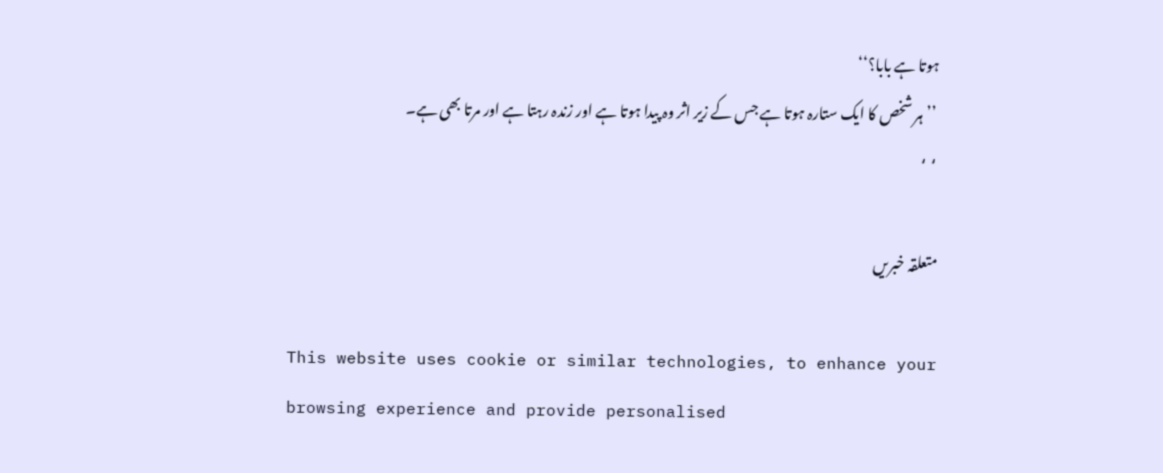ہوتا ہے بابا؟‘‘
 ’’ہر شخص کا ایک ستارہ ہوتا ہے جس کے زیر اثر وہ پیدا ہوتا ہے اور زندہ رہتا ہے اور مرتا بھی ہے۔ ‘‘

متعلقہ خبریں

This website uses cookie or similar technologies, to enhance your browsing experience and provide personalised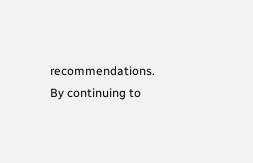recommendations. By continuing to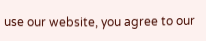use our website, you agree to our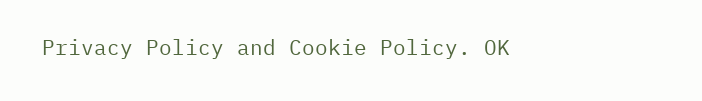Privacy Policy and Cookie Policy. OK